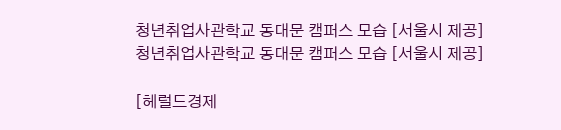청년취업사관학교 동대문 캠퍼스 모습 [서울시 제공]
청년취업사관학교 동대문 캠퍼스 모습 [서울시 제공]

[헤럴드경제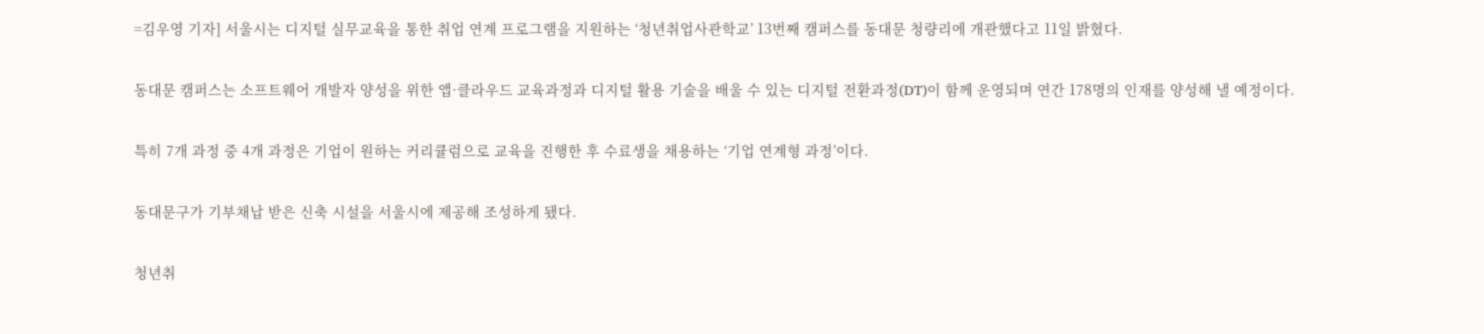=김우영 기자] 서울시는 디지털 실무교육을 통한 취업 연계 프로그램을 지원하는 ‘청년취업사관학교’ 13번째 캠퍼스를 동대문 청량리에 개관했다고 11일 밝혔다.

동대문 캠퍼스는 소프트웨어 개발자 양성을 위한 앱·클라우드 교육과정과 디지털 활용 기술을 배울 수 있는 디지털 전환과정(DT)이 함께 운영되며 연간 178명의 인재를 양성해 낼 예정이다.

특히 7개 과정 중 4개 과정은 기업이 원하는 커리큘럼으로 교육을 진행한 후 수료생을 채용하는 ‘기업 연계형 과정’이다.

동대문구가 기부채납 받은 신축 시설을 서울시에 제공해 조성하게 됐다.

청년취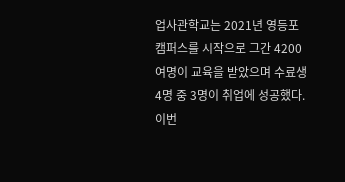업사관학교는 2021년 영등포 캠퍼스를 시작으로 그간 4200여명이 교육을 받았으며 수료생 4명 중 3명이 취업에 성공했다. 이번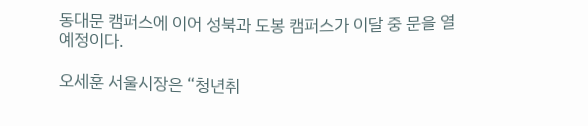동대문 캠퍼스에 이어 성북과 도봉 캠퍼스가 이달 중 문을 열 예정이다.

오세훈 서울시장은 “청년취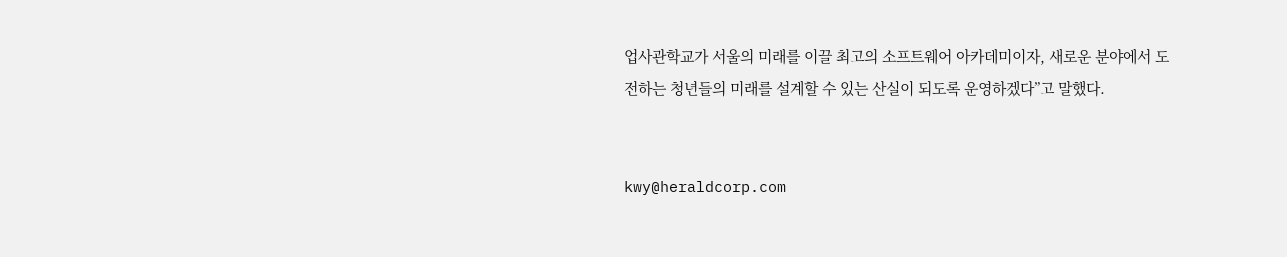업사관학교가 서울의 미래를 이끌 최고의 소프트웨어 아카데미이자, 새로운 분야에서 도전하는 청년들의 미래를 설계할 수 있는 산실이 되도록 운영하겠다”고 말했다.


kwy@heraldcorp.com